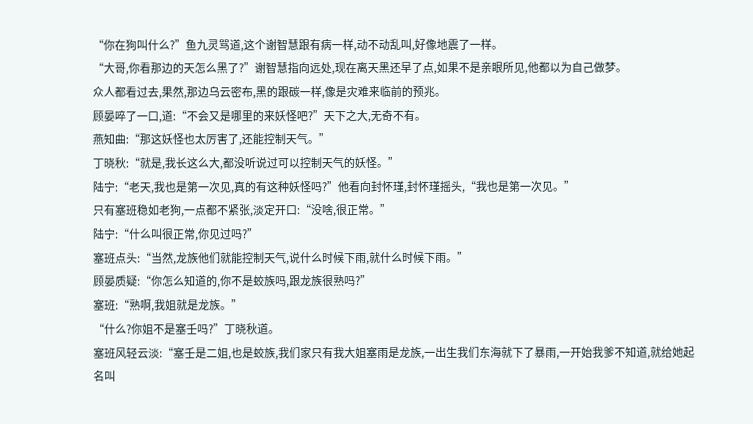“你在狗叫什么?”鱼九灵骂道,这个谢智慧跟有病一样,动不动乱叫,好像地震了一样。
“大哥,你看那边的天怎么黑了?”谢智慧指向远处,现在离天黑还早了点,如果不是亲眼所见,他都以为自己做梦。
众人都看过去,果然,那边乌云密布,黑的跟碳一样,像是灾难来临前的预兆。
顾晏啐了一口,道:“不会又是哪里的来妖怪吧?”天下之大,无奇不有。
燕知曲:“那这妖怪也太厉害了,还能控制天气。”
丁晓秋:“就是,我长这么大,都没听说过可以控制天气的妖怪。”
陆宁:“老天,我也是第一次见,真的有这种妖怪吗?”他看向封怀瑾,封怀瑾摇头,“我也是第一次见。”
只有塞班稳如老狗,一点都不紧张,淡定开口:“没啥,很正常。”
陆宁:“什么叫很正常,你见过吗?”
塞班点头:“当然,龙族他们就能控制天气,说什么时候下雨,就什么时候下雨。”
顾晏质疑:“你怎么知道的,你不是蛟族吗,跟龙族很熟吗?”
塞班:“熟啊,我姐就是龙族。”
“什么?你姐不是塞壬吗?”丁晓秋道。
塞班风轻云淡:“塞壬是二姐,也是蛟族,我们家只有我大姐塞雨是龙族,一出生我们东海就下了暴雨,一开始我爹不知道,就给她起名叫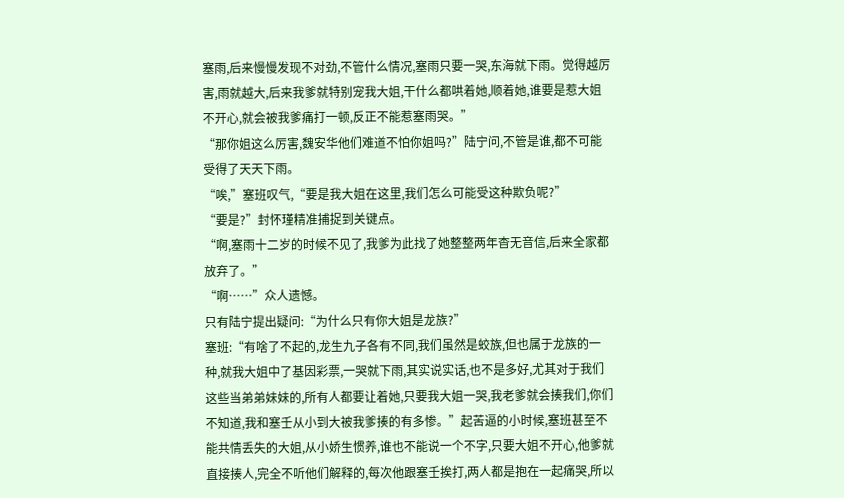塞雨,后来慢慢发现不对劲,不管什么情况,塞雨只要一哭,东海就下雨。觉得越厉害,雨就越大,后来我爹就特别宠我大姐,干什么都哄着她,顺着她,谁要是惹大姐不开心,就会被我爹痛打一顿,反正不能惹塞雨哭。”
“那你姐这么厉害,魏安华他们难道不怕你姐吗?”陆宁问,不管是谁,都不可能受得了天天下雨。
“唉,”塞班叹气,“要是我大姐在这里,我们怎么可能受这种欺负呢?”
“要是?”封怀瑾精准捕捉到关键点。
“啊,塞雨十二岁的时候不见了,我爹为此找了她整整两年杳无音信,后来全家都放弃了。”
“啊……”众人遗憾。
只有陆宁提出疑问:“为什么只有你大姐是龙族?”
塞班:“有啥了不起的,龙生九子各有不同,我们虽然是蛟族,但也属于龙族的一种,就我大姐中了基因彩票,一哭就下雨,其实说实话,也不是多好,尤其对于我们这些当弟弟妹妹的,所有人都要让着她,只要我大姐一哭,我老爹就会揍我们,你们不知道,我和塞壬从小到大被我爹揍的有多惨。”起苦逼的小时候,塞班甚至不能共情丢失的大姐,从小娇生惯养,谁也不能说一个不字,只要大姐不开心,他爹就直接揍人,完全不听他们解释的,每次他跟塞壬挨打,两人都是抱在一起痛哭,所以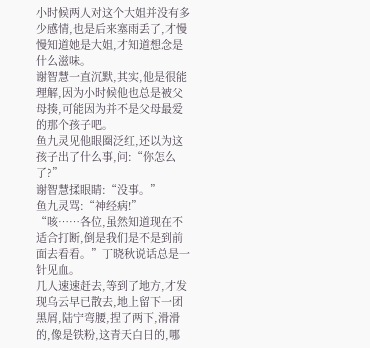小时候两人对这个大姐并没有多少感情,也是后来塞雨丢了,才慢慢知道她是大姐,才知道想念是什么滋味。
谢智慧一直沉默,其实,他是很能理解,因为小时候他也总是被父母揍,可能因为并不是父母最爱的那个孩子吧。
鱼九灵见他眼圈泛红,还以为这孩子出了什么事,问:“你怎么了?”
谢智慧揉眼睛:“没事。”
鱼九灵骂:“神经病!”
“咳……各位,虽然知道现在不适合打断,倒是我们是不是到前面去看看。”丁晓秋说话总是一针见血。
几人速速赶去,等到了地方,才发现乌云早已散去,地上留下一团黑屑,陆宁弯腰,捏了两下,滑滑的,像是铁粉,这青天白日的,哪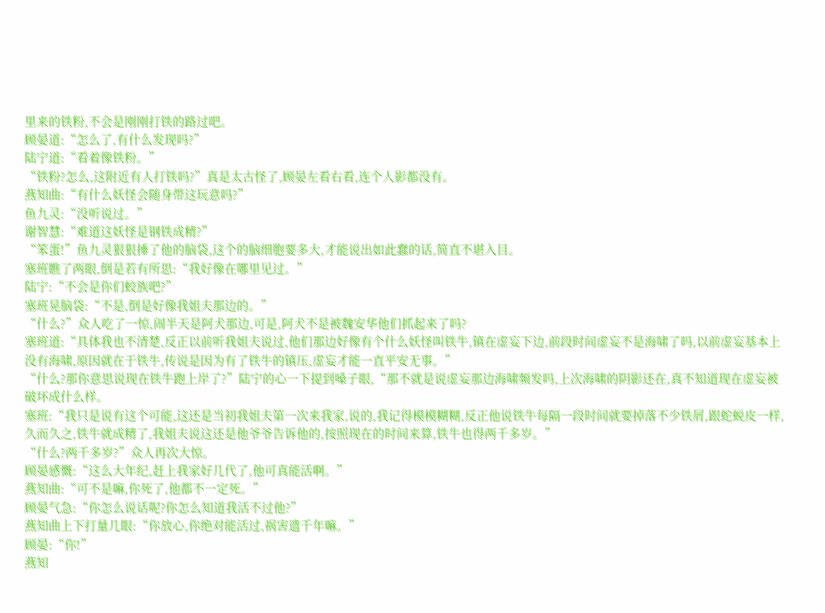里来的铁粉,不会是刚刚打铁的路过吧。
顾晏道:“怎么了,有什么发现吗?”
陆宁道:“看着像铁粉。”
“铁粉?怎么,这附近有人打铁吗?”真是太古怪了,顾晏左看右看,连个人影都没有。
燕知曲:“有什么妖怪会随身带这玩意吗?”
鱼九灵:“没听说过。”
谢智慧:“难道这妖怪是钢铁成精?”
“笨蛋!”鱼九灵狠狠捶了他的脑袋,这个的脑细胞要多大,才能说出如此蠢的话,简直不堪入目。
塞班瞧了两眼,倒是若有所思:“我好像在哪里见过。”
陆宁:“不会是你们蛟族吧?”
塞班晃脑袋:“不是,倒是好像我姐夫那边的。”
“什么?”众人吃了一惊,闹半天是阿犬那边,可是,阿犬不是被魏安华他们抓起来了吗?
塞班道:“具体我也不清楚,反正以前听我姐夫说过,他们那边好像有个什么妖怪叫铁牛,镇在虚妄下边,前段时间虚妄不是海啸了吗,以前虚妄基本上没有海啸,原因就在于铁牛,传说是因为有了铁牛的镇压,虚妄才能一直平安无事。”
“什么?那你意思说现在铁牛跑上岸了?”陆宁的心一下提到嗓子眼,“那不就是说虚妄那边海啸频发吗,上次海啸的阴影还在,真不知道现在虚妄被破坏成什么样。
塞班:“我只是说有这个可能,这还是当初我姐夫第一次来我家,说的,我记得模模糊糊,反正他说铁牛每隔一段时间就要掉落不少铁屑,跟蛇蜕皮一样,久而久之,铁牛就成精了,我姐夫说这还是他爷爷告诉他的,按照现在的时间来算,铁牛也得两千多岁。”
“什么?两千多岁?”众人再次大惊。
顾晏感慨:“这么大年纪,赶上我家好几代了,他可真能活啊。”
燕知曲:“可不是嘛,你死了,他都不一定死。”
顾晏气急:“你怎么说话呢?你怎么知道我活不过他?”
燕知曲上下打量几眼:“你放心,你绝对能活过,祸害遗千年嘛。”
顾晏:“你!”
燕知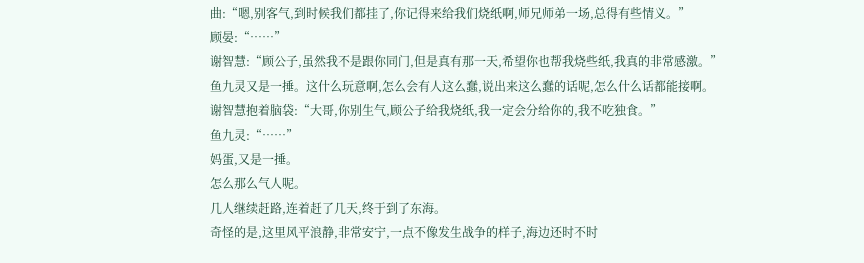曲:“嗯,别客气,到时候我们都挂了,你记得来给我们烧纸啊,师兄师弟一场,总得有些情义。”
顾晏:“……”
谢智慧:“顾公子,虽然我不是跟你同门,但是真有那一天,希望你也帮我烧些纸,我真的非常感激。”
鱼九灵又是一捶。这什么玩意啊,怎么会有人这么蠢,说出来这么蠢的话呢,怎么什么话都能接啊。
谢智慧抱着脑袋:“大哥,你别生气,顾公子给我烧纸,我一定会分给你的,我不吃独食。”
鱼九灵:“……”
妈蛋,又是一捶。
怎么那么气人呢。
几人继续赶路,连着赶了几天,终于到了东海。
奇怪的是,这里风平浪静,非常安宁,一点不像发生战争的样子,海边还时不时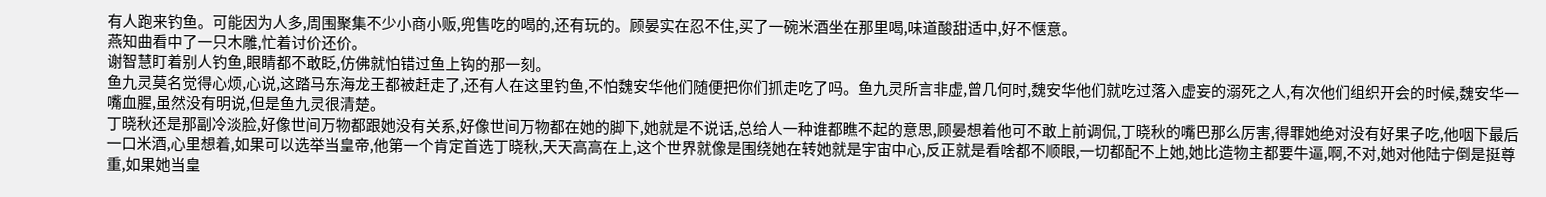有人跑来钓鱼。可能因为人多,周围聚集不少小商小贩,兜售吃的喝的,还有玩的。顾晏实在忍不住,买了一碗米酒坐在那里喝,味道酸甜适中,好不惬意。
燕知曲看中了一只木雕,忙着讨价还价。
谢智慧盯着别人钓鱼,眼睛都不敢眨,仿佛就怕错过鱼上钩的那一刻。
鱼九灵莫名觉得心烦,心说,这踏马东海龙王都被赶走了,还有人在这里钓鱼,不怕魏安华他们随便把你们抓走吃了吗。鱼九灵所言非虚,曾几何时,魏安华他们就吃过落入虚妄的溺死之人,有次他们组织开会的时候,魏安华一嘴血腥,虽然没有明说,但是鱼九灵很清楚。
丁晓秋还是那副冷淡脸,好像世间万物都跟她没有关系,好像世间万物都在她的脚下,她就是不说话,总给人一种谁都瞧不起的意思,顾晏想着他可不敢上前调侃,丁晓秋的嘴巴那么厉害,得罪她绝对没有好果子吃,他咽下最后一口米酒,心里想着,如果可以选举当皇帝,他第一个肯定首选丁晓秋,天天高高在上,这个世界就像是围绕她在转她就是宇宙中心,反正就是看啥都不顺眼,一切都配不上她,她比造物主都要牛逼,啊,不对,她对他陆宁倒是挺尊重,如果她当皇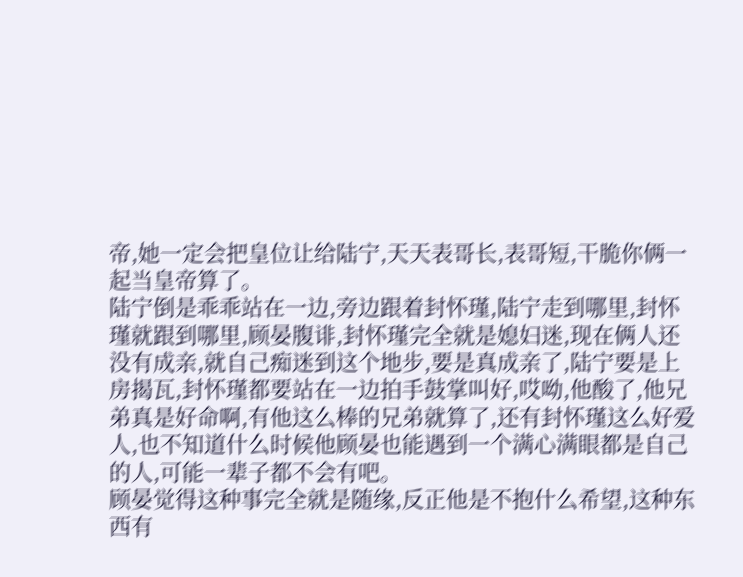帝,她一定会把皇位让给陆宁,天天表哥长,表哥短,干脆你俩一起当皇帝算了。
陆宁倒是乖乖站在一边,旁边跟着封怀瑾,陆宁走到哪里,封怀瑾就跟到哪里,顾晏腹诽,封怀瑾完全就是媳妇迷,现在俩人还没有成亲,就自己痴迷到这个地步,要是真成亲了,陆宁要是上房揭瓦,封怀瑾都要站在一边拍手鼓掌叫好,哎呦,他酸了,他兄弟真是好命啊,有他这么棒的兄弟就算了,还有封怀瑾这么好爱人,也不知道什么时候他顾晏也能遇到一个满心满眼都是自己的人,可能一辈子都不会有吧。
顾晏觉得这种事完全就是随缘,反正他是不抱什么希望,这种东西有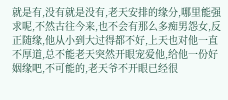就是有,没有就是没有,老天安排的缘分,哪里能强求呢,不然古往今来,也不会有那么多痴男怨女,反正随缘,他从小到大过得都不好,上天也对他一直不厚道,总不能老天突然开眼宠爱他,给他一份好姻缘吧,不可能的,老天爷不开眼已经很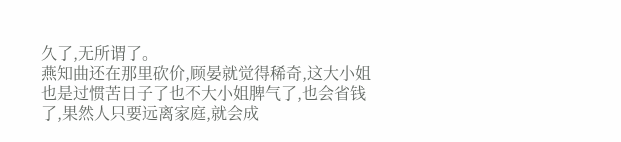久了,无所谓了。
燕知曲还在那里砍价,顾晏就觉得稀奇,这大小姐也是过惯苦日子了也不大小姐脾气了,也会省钱了,果然人只要远离家庭,就会成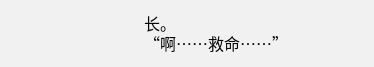长。
“啊……救命……”